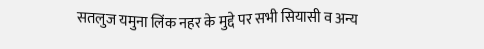सतलुज यमुना लिंक नहर के मुद्दे पर सभी सियासी व अन्य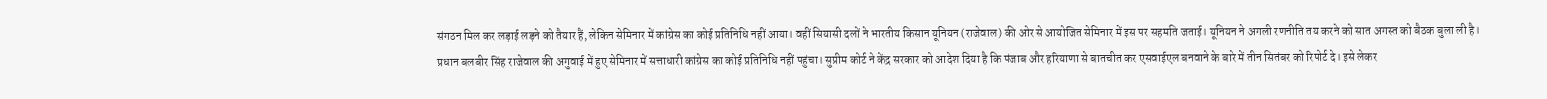संगठन मिल कर लड़ाई लड़ने को तैयार हैं, लेकिन सेमिनार में कांग्रेस का कोई प्रतिनिधि नहीं आया। वहीं सियासी दलों ने भारतीय किसान यूनियन (राजेवाल) की ओर से आयोजित सेमिनार में इस पर सहमति जताई। यूनियन ने अगली रणनीति तय करने को सात अगस्त को बैठक बुला ली है।
प्रधान बलबीर सिंह राजेवाल की अगुवाई में हुए सेमिनार में सत्ताधारी कांग्रेस का कोई प्रतिनिधि नहीं पहुंचा। सुप्रीम कोर्ट ने केंद्र सरकार को आदेश दिया है कि पंजाब और हरियाणा से बातचीत कर एसवाईएल बनवाने के बारे में तीन सितंबर को रिपोर्ट दे। इसे लेकर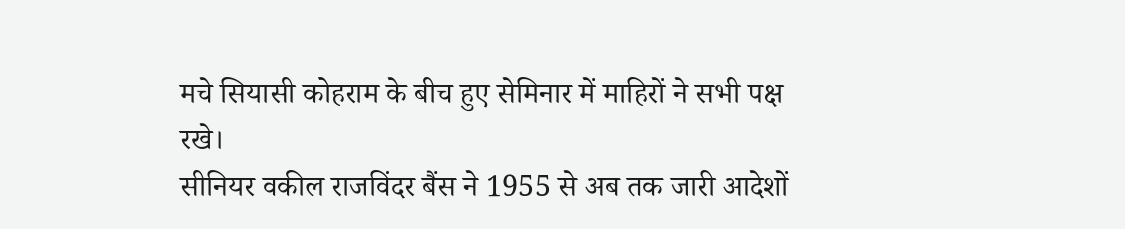मचे सियासी कोहराम के बीच हुए सेमिनार में माहिरों ने सभी पक्ष रखे।
सीनियर वकील राजविंदर बैंस ने 1955 से अब तक जारी आदेशों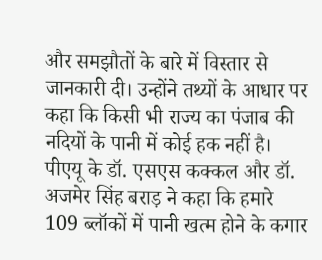और समझौतों के बारे में विस्तार से जानकारी दी। उन्होंने तथ्यों के आधार पर कहा कि किसी भी राज्य का पंजाब की नदियों के पानी में कोई हक नहीं है। पीएयू के डॉ. एसएस कक्कल और डॉ. अजमेर सिंह बराड़ ने कहा कि हमारे 109 ब्लॉकों में पानी खत्म होने के कगार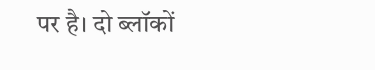पर है। दो ब्लॉकों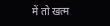में तो खत्म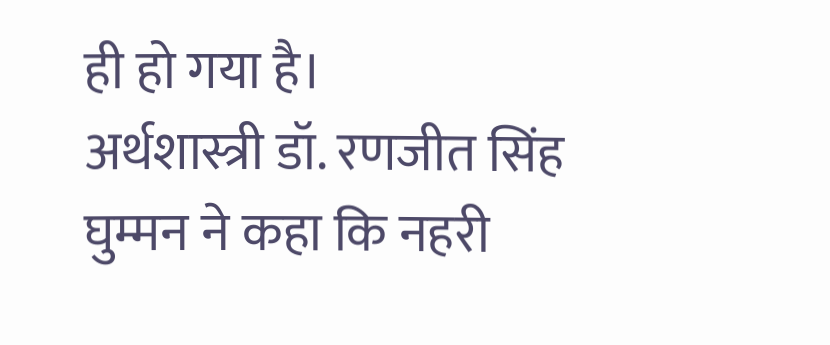ही हो गया है।
अर्थशास्त्री डॉ. रणजीत सिंह घुम्मन ने कहा कि नहरी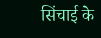सिंचाई के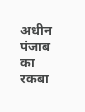अधीन पंजाब का रकबा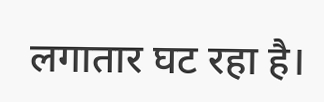लगातार घट रहा है।